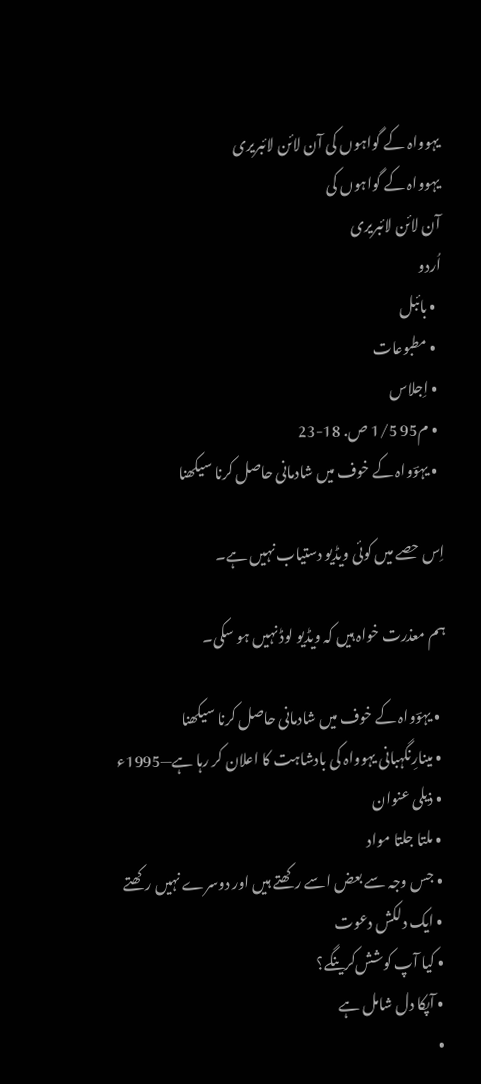یہوواہ کے گواہوں کی آن لائن لائبریری
یہوواہ کے گواہوں کی
آن لائن لائبریری
اُردو
  • بائبل
  • مطبوعات
  • اِجلاس
  • م95 1/5 ص. 18-23
  • یہوؔواہ کے خوف میں شادمانی حاصل کرنا سیکھنا

اِس حصے میں کوئی ویڈیو دستیاب نہیں ہے۔

ہم معذرت خواہ ہیں کہ ویڈیو لوڈ نہیں ہو سکی۔

  • یہوؔواہ کے خوف میں شادمانی حاصل کرنا سیکھنا
  • مینارِنگہبانی یہوواہ کی بادشاہت کا اعلان کر رہا ہے—1995ء
  • ذیلی عنوان
  • ملتا جلتا مواد
  • جس وجہ سے بعض اسے رکھتے ہیں اور دوسرے نہیں رکھتے
  • ایک دلکش دعوت
  • کیا آپ کوشش‌کرینگے؟
  • آپکا دل شامل ہے
  •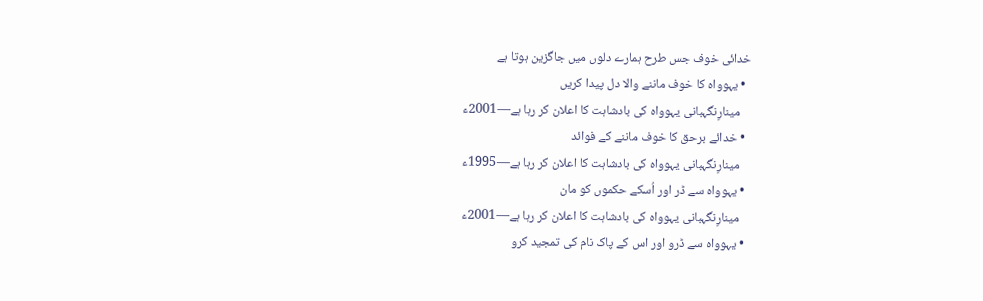خدائی خوف جس طرح ہمارے دلوں میں جاگزین ہوتا ہے
  • یہوواہ کا خوف ماننے والا دل پیدا کریں
    مینارِنگہبانی یہوواہ کی بادشاہت کا اعلان کر رہا ہے—2001ء
  • خدائے برحق کا خوف ماننے کے فوائد
    مینارِنگہبانی یہوواہ کی بادشاہت کا اعلان کر رہا ہے—1995ء
  • یہوواہ سے ڈر اور اُسکے حکموں کو مان
    مینارِنگہبانی یہوواہ کی بادشاہت کا اعلان کر رہا ہے—2001ء
  • یہوواہ سے ڈرو اور اس کے پاک نام کی تمجید کرو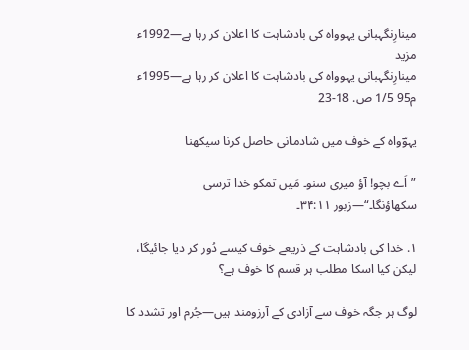مینارِنگہبانی یہوواہ کی بادشاہت کا اعلان کر رہا ہے—1992ء
مزید
مینارِنگہبانی یہوواہ کی بادشاہت کا اعلان کر رہا ہے—1995ء
م95 1/5 ص. 18-23

یہوؔواہ کے خوف میں شادمانی حاصل کرنا سیکھنا

”اَے بچو! آؤ میری سنو۔ مَیں تمکو خدا ترسی سکھاؤنگا۔“—زبور ۳۴:۱۱۔

۱. خدا کی بادشاہت کے ذریعے خوف کیسے دُور کر دیا جائیگا، لیکن کیا اسکا مطلب ہر قسم کا خوف ہے؟

لوگ ہر جگہ خوف سے آزادی کے آرزومند ہیں—جُرم اور تشدد کا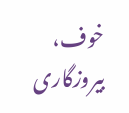خوف، بیروزگاری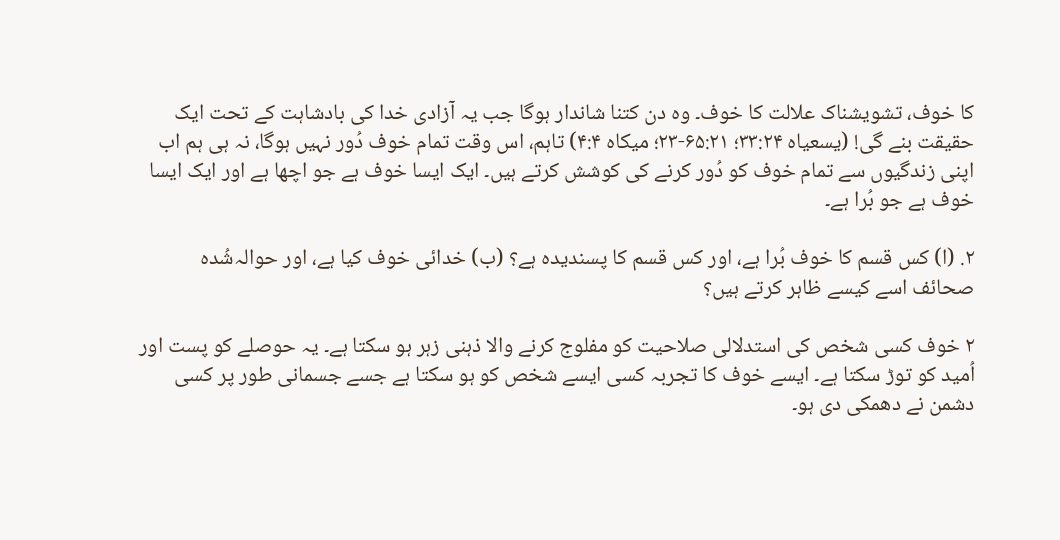کا خوف، تشویشناک علالت کا خوف۔ وہ دن کتنا شاندار ہوگا جب یہ آزادی خدا کی بادشاہت کے تحت ایک حقیقت بنے گی! (یسعیاہ ۳۳:۲۴؛ ۶۵:۲۱-۲۳؛ میکاہ ۴:۴) تاہم، اس وقت تمام خوف دُور نہیں ہوگا، نہ ہی ہم اب اپنی زندگیوں سے تمام خوف کو دُور کرنے کی کوشش کرتے ہیں۔ ایک ایسا خوف ہے جو اچھا ہے اور ایک ایسا خوف ہے جو بُرا ہے۔

۲. (ا) کس قسم کا خوف بُرا ہے، اور کس قسم کا پسندیدہ ہے؟ (ب) خدائی خوف کیا ہے، اور حوالہ‌شُدہ صحائف اسے کیسے ظاہر کرتے ہیں؟

۲ خوف کسی شخص کی استدلالی صلاحیت کو مفلوج کرنے والا ذہنی زہر ہو سکتا ہے۔ یہ حوصلے کو پست اور اُمید کو توڑ سکتا ہے۔ ایسے خوف کا تجربہ کسی ایسے شخص کو ہو سکتا ہے جسے جسمانی طور پر کسی دشمن نے دھمکی دی ہو۔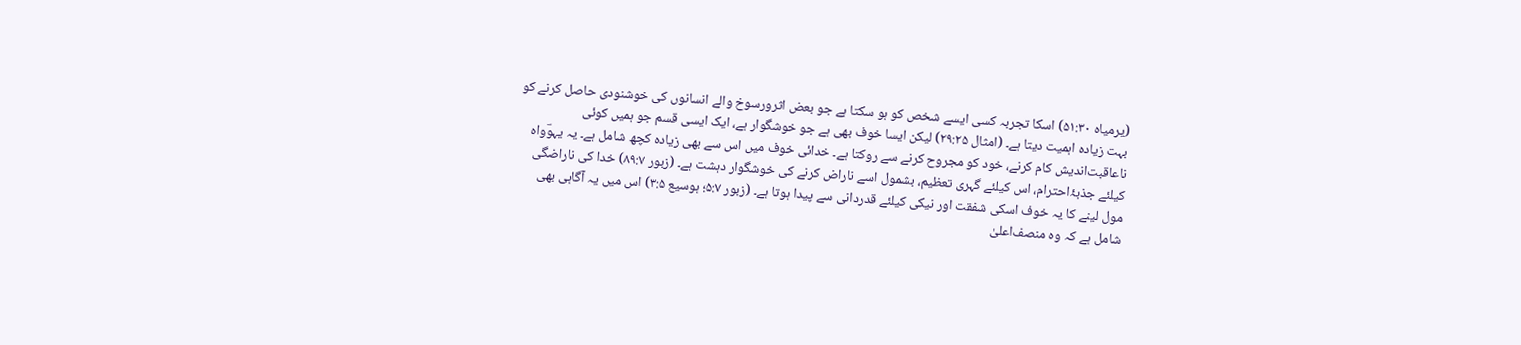(یرمیاہ ۵۱:۳۰) اسکا تجربہ کسی ایسے شخص کو ہو سکتا ہے جو بعض اثرورسوخ والے انسانوں کی خوشنودی حاصل کرنے کو بہت زیادہ اہمیت دیتا ہے۔ (امثال ۲۹:۲۵) لیکن ایسا خوف بھی ہے جو خوشگوار ہے، ایک ایسی قسم جو ہمیں کوئی ناعاقبت‌اندیش کام کرنے، خود کو مجروح کرنے سے روکتا ہے۔ خدائی خوف میں اس سے بھی زیادہ کچھ شامل ہے۔ یہ یہوؔواہ کیلئے جذبۂ‌احترام، اس کیلئے گہری تعظیم، بشمول اسے ناراض کرنے کی خوشگوار دہشت ہے۔ (زبور ۸۹:۷) خدا کی ناراضگی مول لینے کا یہ خوف اسکی شفقت اور نیکی کیلئے قدردانی سے پیدا ہوتا ہے۔ (زبور ۵:۷؛ ہوسیع ۳:۵) اس میں یہ آگاہی بھی شامل ہے کہ وہ منصف‌اعلیٰ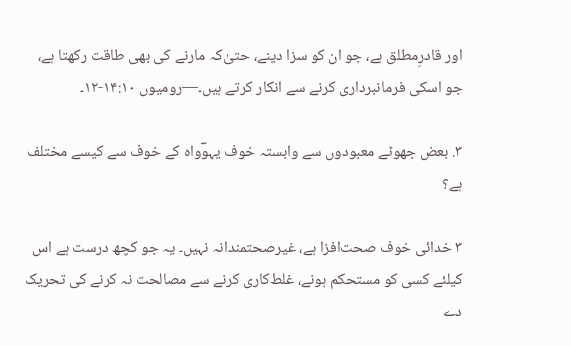اور قادرِمطلق ہے، جو ان کو سزا دینے، حتیٰ‌کہ مارنے کی بھی طاقت رکھتا ہے، جو اسکی فرمانبرداری کرنے سے انکار کرتے ہیں۔—رومیوں ۱۴:۱۰-۱۲۔

۳. بعض جھوٹے معبودوں سے وابستہ خوف یہوؔواہ کے خوف سے کیسے مختلف ہے؟

۳ خدائی خوف صحت‌افزا ہے، غیرصحتمندانہ نہیں۔ یہ جو کچھ درست ہے اس کیلئے کسی کو مستحکم ہونے، غلط‌کاری کرنے سے مصالحت نہ کرنے کی تحریک دے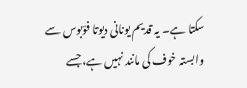سکتا ہے۔ یہ قدیم یونانی دیوتا فوؔبوس سے وابستہ خوف کی مانند نہیں ہے، جسے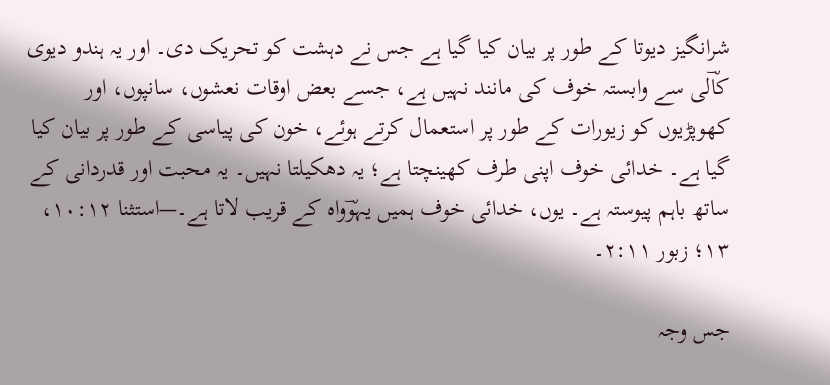شرانگیز دیوتا کے طور پر بیان کیا گیا ہے جس نے دہشت کو تحریک دی۔ اور یہ ہندو دیوی کاؔلی سے وابستہ خوف کی مانند نہیں ہے، جسے بعض اوقات نعشوں، سانپوں، اور کھوپڑیوں کو زیورات کے طور پر استعمال کرتے ہوئے، خون کی پیاسی کے طور پر بیان کیا گیا ہے۔ خدائی خوف اپنی طرف کھینچتا ہے؛ یہ دھکیلتا نہیں۔ یہ محبت اور قدردانی کے ساتھ باہم پیوستہ ہے۔ یوں، خدائی خوف ہمیں یہوؔواہ کے قریب لاتا ہے۔—استثنا ۱۰:۱۲، ۱۳؛ زبور ۲:۱۱۔

جس وجہ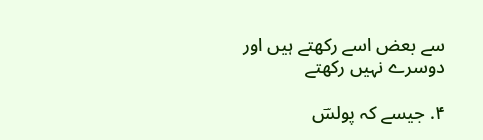سے بعض اسے رکھتے ہیں اور دوسرے نہیں رکھتے

۴. جیسے کہ پولسؔ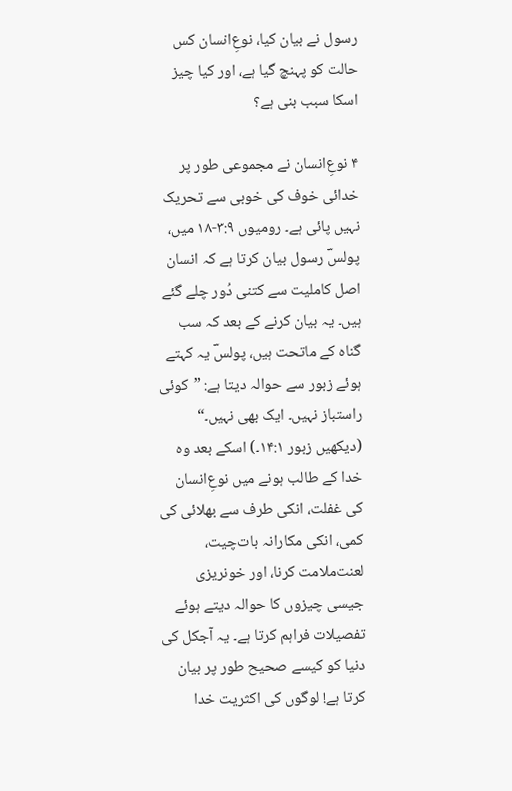رسول نے بیان کیا، نوعِ‌انسان کس حالت کو پہنچ گیا ہے، اور کیا چیز اسکا سبب بنی ہے؟

۴ نوعِ‌انسان نے مجموعی طور پر خدائی خوف کی خوبی سے تحریک نہیں پائی ہے۔ رومیوں ۳:۹-۱۸ میں، پولسؔ رسول بیان کرتا ہے کہ انسان اصل کاملیت سے کتنی دُور چلے گئے ہیں۔ یہ بیان کرنے کے بعد کہ سب گناہ کے ماتحت ہیں، پولسؔ یہ کہتے ہوئے زبور سے حوالہ دیتا ہے: ”کوئی راستباز نہیں۔ ایک بھی نہیں۔“ (دیکھیں زبور ۱۴:۱۔) اسکے بعد وہ خدا کے طالب ہونے میں نوعِ‌انسان کی غفلت، انکی طرف سے بھلائی کی کمی، انکی مکارانہ بات‌چیت، لعنت‌ملامت کرنا، اور خونریزی جیسی چیزوں کا حوالہ دیتے ہوئے تفصیلات فراہم کرتا ہے۔ یہ آجکل کی دنیا کو کیسے صحیح طور پر بیان کرتا ہے! لوگوں کی اکثریت خدا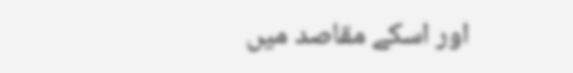اور اسکے مقاصد میں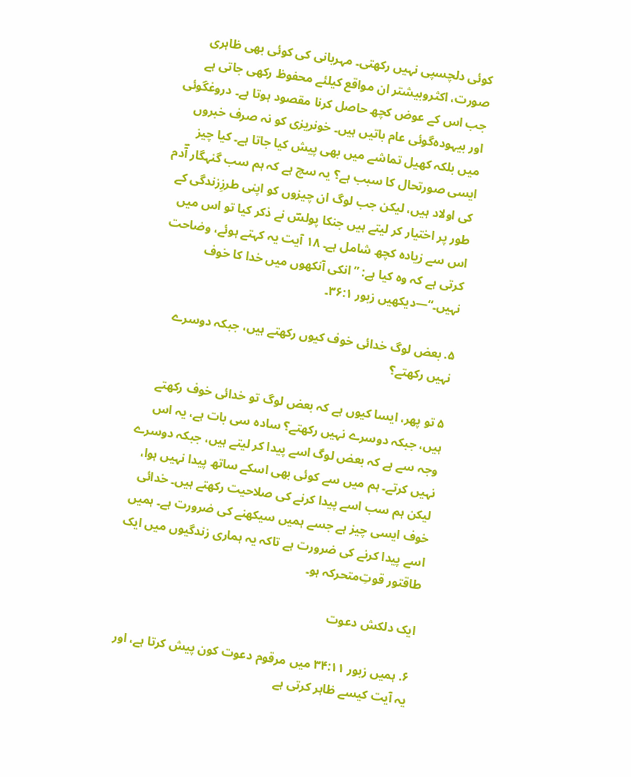کوئی دلچسپی نہیں رکھتی۔ مہربانی کی کوئی بھی ظاہری صورت، اکثروبیشتر ان مواقع کیلئے محفوظ رکھی جاتی ہے جب اس کے عوض کچھ حاصل کرنا مقصود ہوتا ہے۔ دروغگوئی اور بیہودہ‌گوئی عام باتیں ہیں۔ خونریزی کو نہ صرف خبروں میں بلکہ کھیل تماشے میں بھی پیش کیا جاتا ہے۔ کیا چیز ایسی صورتحال کا سبب ہے؟ یہ سچ ہے کہ ہم سب گنہگار آؔدم کی اولاد ہیں، لیکن جب لوگ ان چیزوں کو اپنی طرزِزندگی کے طور پر اختیار کر لیتے ہیں جنکا پولسؔ نے ذکر کیا تو اس میں اس سے زیادہ کچھ شامل ہے۔ ۱۸ آیت یہ کہتے ہوئے، وضاحت کرتی ہے کہ وہ کیا ہے: ”انکی آنکھوں میں خدا کا خوف نہیں۔“—دیکھیں زبور ۳۶:۱۔

۵. بعض لوگ خدائی خوف کیوں رکھتے ہیں، جبکہ دوسرے نہیں رکھتے؟

۵ تو پھر، ایسا کیوں ہے کہ بعض لوگ تو خدائی خوف رکھتے ہیں، جبکہ دوسرے نہیں رکھتے؟ سادہ سی بات ہے، یہ اس وجہ سے ہے کہ بعض لوگ اسے پیدا کر لیتے ہیں، جبکہ دوسرے نہیں کرتے۔ ہم میں سے کوئی بھی اسکے ساتھ پیدا نہیں ہوا، لیکن ہم سب اسے پیدا کرنے کی صلاحیت رکھتے ہیں۔ خدائی خوف ایسی چیز ہے جسے ہمیں سیکھنے کی ضرورت ہے۔ ہمیں اسے پیدا کرنے کی ضرورت ہے تاکہ یہ ہماری زندگیوں میں ایک طاقتور قوتِ‌متحرکہ ہو۔

ایک دلکش دعوت

۶. ہمیں زبور ۳۴:۱۱ میں مرقوم دعوت کون پیش کرتا ہے، اور یہ آیت کیسے ظاہر کرتی ہے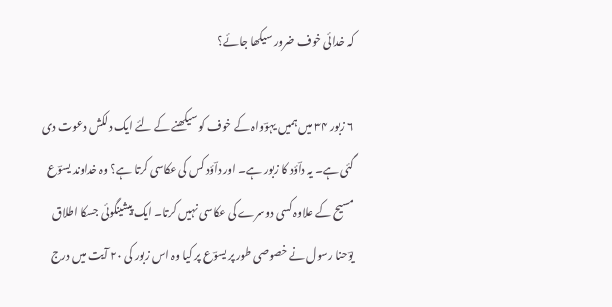کہ خدائی خوف ضرور سیکھا جائے؟

۶ زبور ۳۴ میں ہمیں یہوؔواہ کے خوف کو سیکھنے کے لئے ایک دلکش دعوت دی گئی ہے۔ یہ داؔؤد کا زبور ہے۔ اور داؔؤد کس کی عکاسی کرتا ہے؟ وہ خداوند یسوؔع مسیح کے علاوہ کسی دوسرے کی عکاسی نہیں کرتا۔ ایک پیشینگوئی جسکا اطلاق یوؔحنا رسول نے خصوصی طور پر یسوؔع پر کیا وہ اس زبور کی ۲۰ آیت میں درج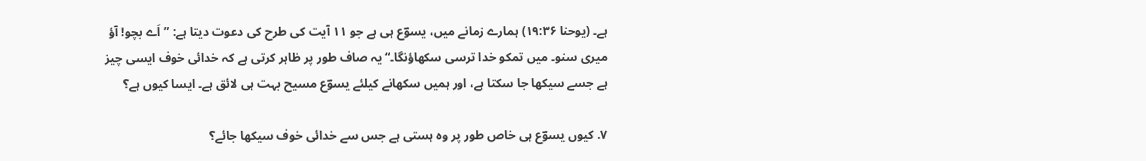ہے۔ (یوحنا ۱۹:۳۶) ہمارے زمانے میں، یسوؔع ہی ہے جو ۱۱ آیت کی طرح کی دعوت دیتا ہے: ”اَے بچو! آؤ میری سنو۔ میں تمکو خدا ترسی سکھاؤنگا۔“ یہ صاف طور پر ظاہر کرتی ہے کہ خدائی خوف ایسی چیز ہے جسے سیکھا جا سکتا ہے، اور ہمیں سکھانے کیلئے یسوؔع مسیح بہت ہی لائق ہے۔ ایسا کیوں ہے؟

۷. کیوں یسوؔع ہی خاص طور پر وہ ہستی ہے جس سے خدائی خوف سیکھا جائے؟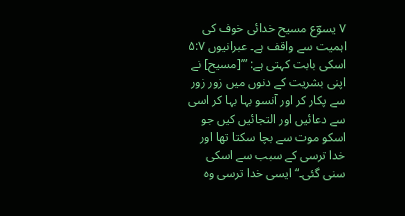۷ یسوؔع مسیح خدائی خوف کی اہمیت سے واقف ہے۔ عبرانیوں ۵:۷ اسکی بابت کہتی ہے: ”’[مسیح] نے اپنی بشریت کے دنوں میں زور زور سے پکار کر اور آنسو بہا بہا کر اسی سے دعائیں اور التجائیں کیں جو اسکو موت سے بچا سکتا تھا اور خدا ترسی کے سبب سے اسکی سنی گئی۔“ ایسی خدا ترسی وہ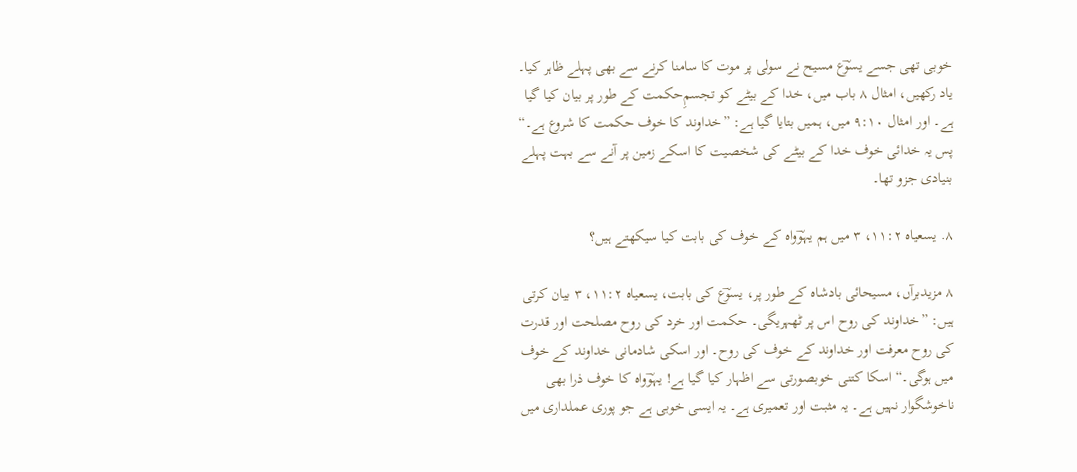خوبی تھی جسے یسوؔع مسیح نے سولی پر موت کا سامنا کرنے سے بھی پہلے ظاہر کیا۔ یاد رکھیں، امثال ۸ باب میں، خدا کے بیٹے کو تجسمِ‌حکمت کے طور پر بیان کیا گیا ہے۔ اور امثال ۹:۱۰ میں، ہمیں بتایا گیا ہے: ”خداوند کا خوف حکمت کا شروع ہے۔“ پس یہ خدائی خوف خدا کے بیٹے کی شخصیت کا اسکے زمین پر آنے سے بہت پہلے بنیادی جزو تھا۔

۸. یسعیاہ ۱۱:۲، ۳ میں ہم یہوؔواہ کے خوف کی بابت کیا سیکھتے ہیں؟

۸ مزیدبرآں، مسیحائی بادشاہ کے طور پر، یسوؔع کی بابت، یسعیاہ ۱۱:۲، ۳ بیان کرتی ہیں: ”خداوند کی روح اس پر ٹھہریگی۔ حکمت اور خرد کی روح مصلحت اور قدرت کی روح معرفت اور خداوند کے خوف کی روح۔ اور اسکی شادمانی خداوند کے خوف میں ہوگی۔“ اسکا کتنی خوبصورتی سے اظہار کیا گیا ہے! یہوؔواہ کا خوف ذرا بھی ناخوشگوار نہیں ہے۔ یہ مثبت اور تعمیری ہے۔ یہ ایسی خوبی ہے جو پوری عملداری میں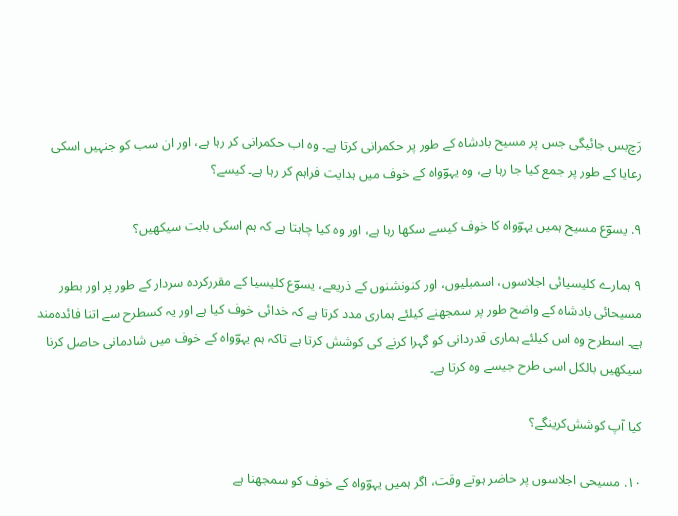رَچ‌بس جائیگی جس پر مسیح بادشاہ کے طور پر حکمرانی کرتا ہے۔ وہ اب حکمرانی کر رہا ہے، اور ان سب کو جنہیں اسکی رعایا کے طور پر جمع کیا جا رہا ہے، وہ یہوؔواہ کے خوف میں ہدایت فراہم کر رہا ہے۔ کیسے؟

۹. یسوؔع مسیح ہمیں یہوؔواہ کا خوف کیسے سکھا رہا ہے، اور وہ کیا چاہتا ہے کہ ہم اسکی بابت سیکھیں؟

۹ ہمارے کلیسیائی اجلاسوں، اسمبلیوں، اور کنونشنوں کے ذریعے، یسوؔع کلیسیا کے مقررکردہ سردار کے طور پر اور بطور مسیحائی بادشاہ کے واضح طور پر سمجھنے کیلئے ہماری مدد کرتا ہے کہ خدائی خوف کیا ہے اور یہ کسطرح سے اتنا فائدہ‌مند ہے۔ اسطرح وہ اس کیلئے ہماری قدردانی کو گہرا کرنے کی کوشش کرتا ہے تاکہ ہم یہوؔواہ کے خوف میں شادمانی حاصل کرنا سیکھیں بالکل اسی طرح جیسے وہ کرتا ہے۔

کیا آپ کوشش‌کرینگے؟

۱۰. مسیحی اجلاسوں پر حاضر ہوتے وقت، اگر ہمیں یہوؔواہ کے خوف کو سمجھنا ہے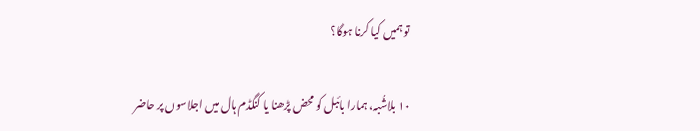تو ہمیں کیا کرنا ہوگا؟

۱۰ بلا‌شُبہ، ہمارا بائبل کو محض پڑھنا یا کنگڈم ہال میں اجلاسوں پر حاضر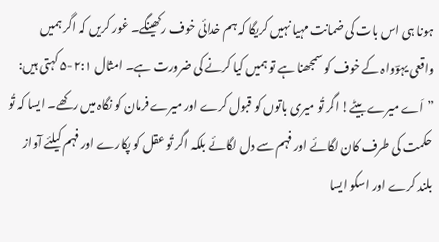ہونا ہی اس بات کی ضمانت مہیا نہیں کریگا کہ ہم خدائی خوف رکھینگے۔ غور کریں کہ اگر ہمیں واقعی یہوؔواہ کے خوف کو سمجھنا ہے تو ہمیں کیا کرنے کی ضرورت ہے۔ امثال ۲:۱-۵ کہتی ہیں: ”اَے میرے بیٹے! اگر تُو میری باتوں کو قبول کرے اور میرے فرمان کو نگاہ میں رکھے۔ ایسا کہ تُو حکمت کی طرف کان لگائے اور فہم سے دل لگائے بلکہ اگر تُو عقل کو پکارے اور فہم کیلئے آواز بلند کرے اور اسکو ایسا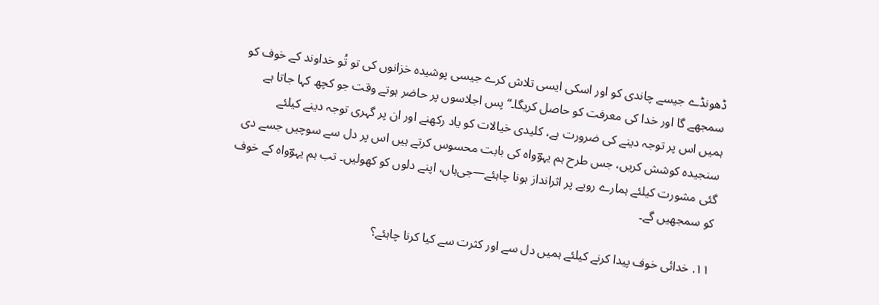ڈھونڈے جیسے چاندی کو اور اسکی ایسی تلاش کرے جیسی پوشیدہ خزانوں کی تو تُو خداوند کے خوف کو سمجھے گا اور خدا کی معرفت کو حاصل کریگا۔“ پس اجلاسوں پر حاضر ہوتے وقت جو کچھ کہا جاتا ہے ہمیں اس پر توجہ دینے کی ضرورت ہے، کلیدی خیالات کو یاد رکھنے اور ان پر گہری توجہ دینے کیلئے سنجیدہ کوشش کریں، جس طرح ہم یہوؔواہ کی بابت محسوس کرتے ہیں اس پر دل سے سوچیں جسے دی گئی مشورت کیلئے ہمارے رویے پر اثرانداز ہونا چاہئے—جی‌ہاں، اپنے دلوں کو کھولیں۔ تب ہم یہوؔواہ کے خوف کو سمجھیں گے۔

۱۱. خدائی خوف پیدا کرنے کیلئے ہمیں دل سے اور کثرت سے کیا کرنا چاہئے؟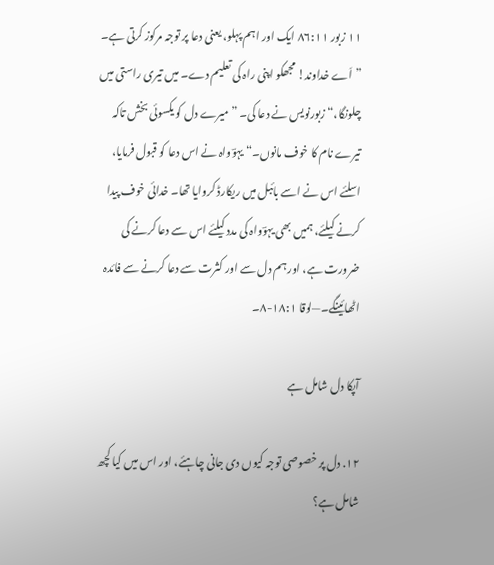۱۱ زبور ۸۶:۱۱ ایک اور اہم پہلو، یعنی دعا پر توجہ مرکوز کرتی ہے۔ ”اَے خداوند! مجھکو اپنی راہ کی تعلیم دے۔ میں تیری راستی میں چلونگا،“ زبورنویس نے دعا کی۔ ”میرے دل کو یکسوئی بخش تاکہ تیرے نام کا خوف مانوں۔“ یہوؔواہ نے اس دعا کو قبول فرمایا، اسلئے اس نے اسے بائبل میں ریکارڈ کروایا تھا۔ خدائی خوف پیدا کرنے کیلئے، ہمیں بھی یہوؔواہ کی مدد کیلئے اس سے دعا کرنے کی ضرورت ہے، اور ہم دل سے اور کثرت سے دعا کرنے سے فائدہ اٹھائینگے۔—لوقا ۱۸:۱-۸۔

آپکا دل شامل ہے

۱۲. دل پر خصوصی توجہ کیوں دی جانی چاہئے، اور اس میں کیا کچھ شامل ہے؟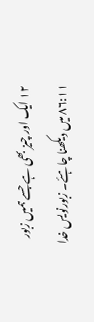۱۲ ایک اور چیز بھی ہے جسے ہمیں زبور ۸۶:۱۱ میں دیکھنا چاہئے۔ زبورنویس خدا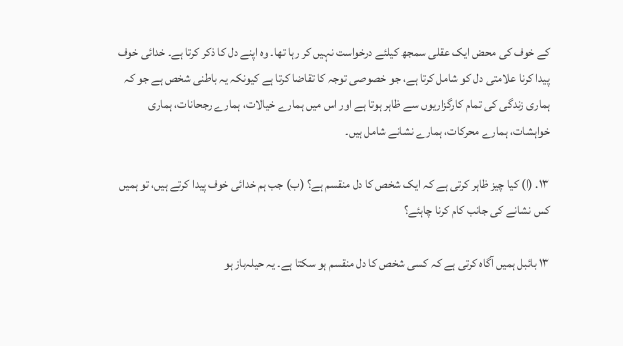کے خوف کی محض ایک عقلی سمجھ کیلئے درخواست نہیں کر رہا تھا۔ وہ اپنے دل کا ذکر کرتا ہے۔ خدائی خوف پیدا کرنا علامتی دل کو شامل کرتا ہے، جو خصوصی توجہ کا تقاضا کرتا ہے کیونکہ یہ باطنی شخص ہے جو کہ ہماری زندگی کی تمام کارگزاریوں سے ظاہر ہوتا ہے اور اس میں ہمارے خیالات، ہمارے رجحانات، ہماری خواہشات، ہمارے محرکات، ہمارے نشانے شامل ہیں۔

۱۳. (ا) کیا چیز ظاہر کرتی ہے کہ ایک شخص کا دل منقسم ہے؟ (ب) جب ہم خدائی خوف پیدا کرتے ہیں، تو ہمیں کس نشانے کی جانب کام کرنا چاہئے؟

۱۳ بائبل ہمیں آگاہ کرتی ہے کہ کسی شخص کا دل منقسم ہو سکتا ہے۔ یہ حیلہ‌باز ہو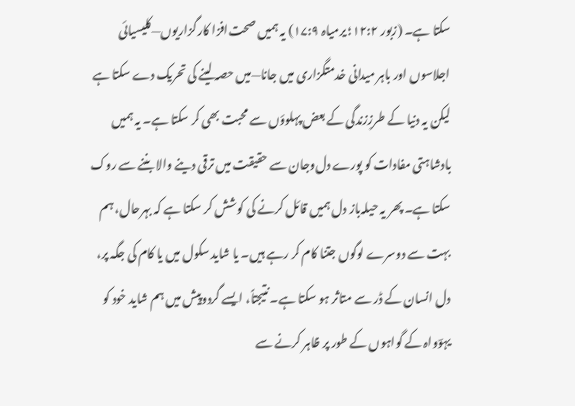سکتا ہے۔ (زبور ۱۲:۲؛ یرمیاہ ۱۷:۹) یہ ہمیں صحت‌افزا کارگزاریوں—کلیسیائی اجلاسوں اور باہر میدانی خدمتگزاری میں جانا—میں حصہ لینے کی تحریک دے سکتا ہے لیکن یہ دنیا کے طرزِزندگی کے بعض پہلوؤں سے محبت بھی کر سکتا ہے۔ یہ ہمیں بادشاہتی مفادات کو پورے دل‌وجان سے حقیقت میں ترقی دینے والا بننے سے روک سکتا ہے۔ پھر یہ حیلہ‌باز دل ہمیں قائل کرنے کی کوشش کر سکتا ہے کہ بہرحال، ہم بہت سے دوسرے لوگوں جتنا کام کر رہے ہیں۔ یا شاید سکول میں یا کام کی جگہ پر، دل انسان کے ڈر سے متاثر ہو سکتا ہے۔ نتیجتاً، ایسے گردوپیش میں ہم شاید خود کو یہوؔواہ کے گواہوں کے طور پر ظاہر کرنے سے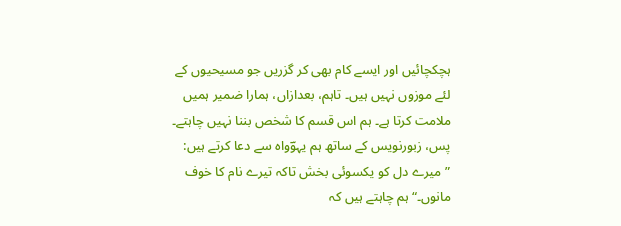ہچکچائیں اور ایسے کام بھی کر گزریں جو مسیحیوں کے لئے موزوں نہیں ہیں۔ تاہم، بعدازاں، ہمارا ضمیر ہمیں ملامت کرتا ہے۔ ہم اس قسم کا شخص بننا نہیں چاہتے۔ پس، زبورنویس کے ساتھ ہم یہوؔواہ سے دعا کرتے ہیں: ”میرے دل کو یکسوئی بخش تاکہ تیرے نام کا خوف مانوں۔“ ہم چاہتے ہیں کہ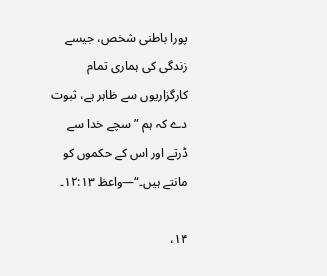پورا باطنی شخص، جیسے زندگی کی ہماری تمام کارگزاریوں سے ظاہر ہے، ثبوت دے کہ ہم ”سچے خدا سے ڈرتے اور اس کے حکموں کو مانتے ہیں۔“—واعظ ۱۲:۱۳۔

۱۴،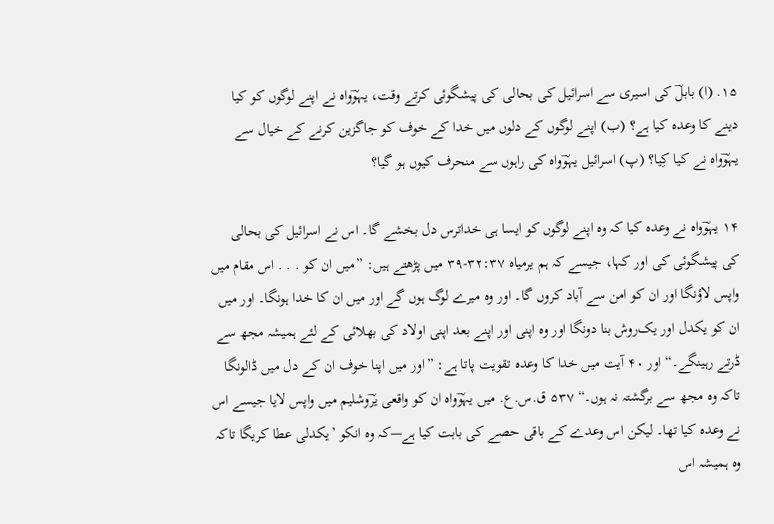۱۵. (ا) بابلؔ کی اسیری سے اسرائیل کی بحالی کی پیشگوئی کرتے وقت، یہوؔواہ نے اپنے لوگوں کو کیا دینے کا وعدہ کیا ہے؟ (ب) اپنے لوگوں کے دلوں میں خدا کے خوف کو جاگزین کرنے کے خیال سے یہوؔواہ نے کیا کِیا؟ (پ) اسرائیل یہوؔواہ کی راہوں سے منحرف کیوں ہو گیا؟

۱۴ یہوؔواہ نے وعدہ کیا کہ وہ اپنے لوگوں کو ایسا ہی خداترس دل بخشے گا۔ اس نے اسرائیل کی بحالی کی پیشگوئی کی اور کہا، جیسے کہ ہم یرمیاہ ۳۲:۳۷-۳۹ میں پڑھتے ہیں: ”میں ان کو . . . اس مقام میں واپس لاؤنگا اور ان کو امن سے آباد کروں گا۔ اور وہ میرے لوگ ہوں گے اور میں ان کا خدا ہونگا۔ اور میں ان کو یکدل اور یک‌روش بنا دونگا اور وہ اپنی اور اپنے بعد اپنی اولاد کی بھلائی کے لئے ہمیشہ مجھ سے ڈرتے رہینگے۔“ اور ۴۰ آیت میں خدا کا وعدہ تقویت پاتا ہے: ”اور میں اپنا خوف ان کے دل میں ڈالونگا تاکہ وہ مجھ سے برگشتہ نہ ہوں۔“ ۵۳۷ ق.س.ع. میں یہوؔواہ ان کو واقعی یرؔوشلیم میں واپس لایا جیسے اس نے وعدہ کیا تھا۔ لیکن اس وعدے کے باقی حصے کی بابت کیا ہے—کہ وہ انکو ’یکدلی عطا کریگا تاکہ وہ ہمیشہ اس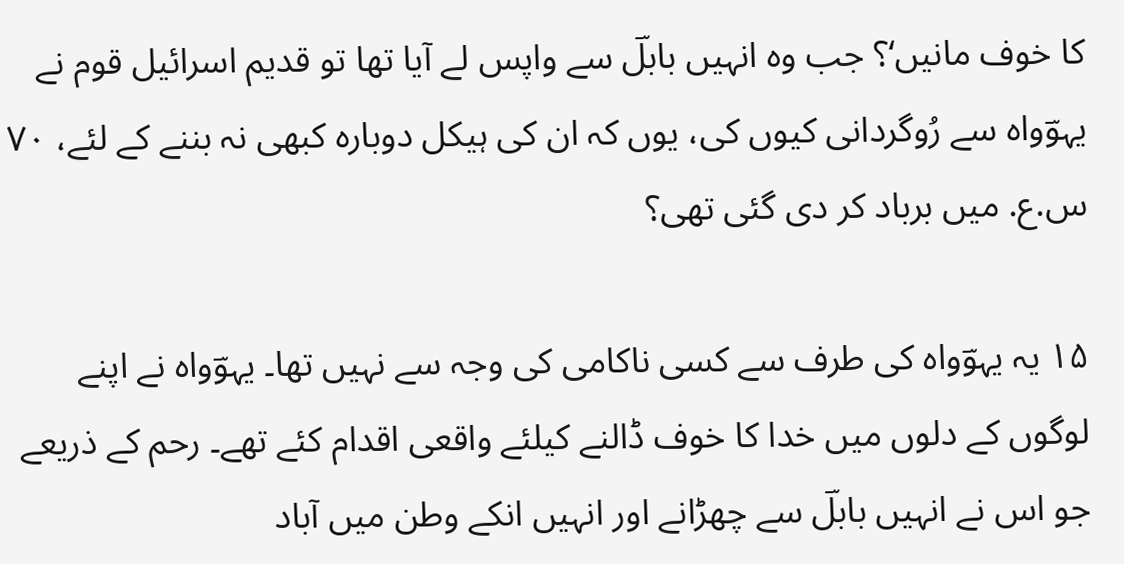کا خوف مانیں‘؟ جب وہ انہیں بابلؔ سے واپس لے آیا تھا تو قدیم اسرائیل قوم نے یہوؔواہ سے رُوگردانی کیوں کی، یوں کہ ان کی ہیکل دوبارہ کبھی نہ بننے کے لئے، ۷۰ س.ع. میں برباد کر دی گئی تھی؟

۱۵ یہ یہوؔواہ کی طرف سے کسی ناکامی کی وجہ سے نہیں تھا۔ یہوؔواہ نے اپنے لوگوں کے دلوں میں خدا کا خوف ڈالنے کیلئے واقعی اقدام کئے تھے۔ رحم کے ذریعے جو اس نے انہیں بابلؔ سے چھڑانے اور انہیں انکے وطن میں آباد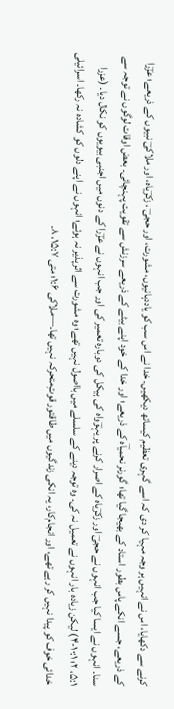کرنے سے دکھایا، اس نے انہیں ہر وجہ مہیا کر دی کہ اسے گہری تعظیم کیساتھ دیکھیں۔ خدا نے اس سب کو یاددہانیوں، مشورت، اور حجیؔ ، زکرؔیاہ، اور ملاکیؔ نبیوں کے ذریعے؛ عزؔرا کے ذریعے، جسے انکے پاس بطور استاد کے بھیجا گیا تھا؛ گورنر نحمیاؔہ کے ذریعے؛ اور خدا کے خود اپنے بیٹے کے ذریعے سرزنش سے تقویت پہنچائی۔ بعض اوقات لوگوں نے توجہ سے سنا۔ انہوں نے ایسا کیا جب انہوں نے حجیؔ اور زکرؔیاہ کے اصرار کرنے پر یہوؔواہ کی ہیکل کی دوبارہ تعمیر کی اور جب انہوں نے عزؔرا کے دنوں میں اجنبی بیویوں کو نکال دیا۔ (عزرا ۵:۱، ۲؛ ۱۰:۱-۴) لیکن زیادہ بار انہوں نے تعمیل نہ کی۔ وہ توجہ دینے کے سلسلے میں بااصول نہیں تھے؛ وہ مشورت سے اثرپذیر نہ ہوئے؛ انہوں نے اپنے دلوں کو کشادہ نہ رکھا۔ اسرائیلی خدائی خوف کو پیدا نہیں کر رہے تھے، اور انجام‌کار، یہ انکی زندگیوں میں طاقتور قوتِ‌متحرکہ نہیں تھا۔—ملاکی ۱:۶؛ متی ۱۵:۷، ۸۔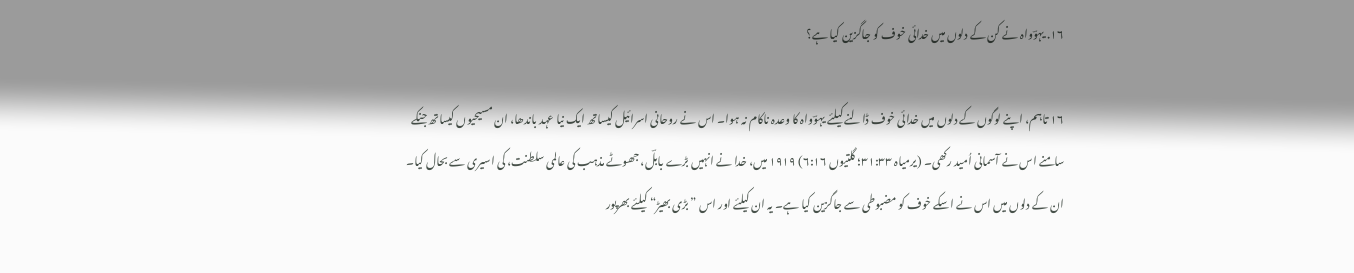۱۶. یہوؔواہ نے کن کے دلوں میں خدائی خوف کو جاگزین کیا ہے؟

۱۶ تاہم، اپنے لوگوں کے دلوں میں خدائی خوف ڈالنے کیلئے یہوؔواہ کا وعدہ ناکام نہ ہوا۔ اس نے روحانی اسرائیل کیساتھ ایک نیا عہد باندھا، ان مسیحیوں کیساتھ جنکے سامنے اس نے آسمانی اُمید رکھی۔ (یرمیاہ ۳۱:۳۳؛ گلتیوں ۶:۱۶) ۱۹۱۹ میں، خدا نے انہیں بڑے بابلؔ، جھوٹے مذہب کی عالمی سلطنت، کی اسیری سے بحال کیا۔ ان کے دلوں میں اس نے اسکے خوف کو مضبوطی سے جاگزین کیا ہے۔ یہ ان کیلئے اور اس ”بڑی بھیڑ“ کیلئے بھرپور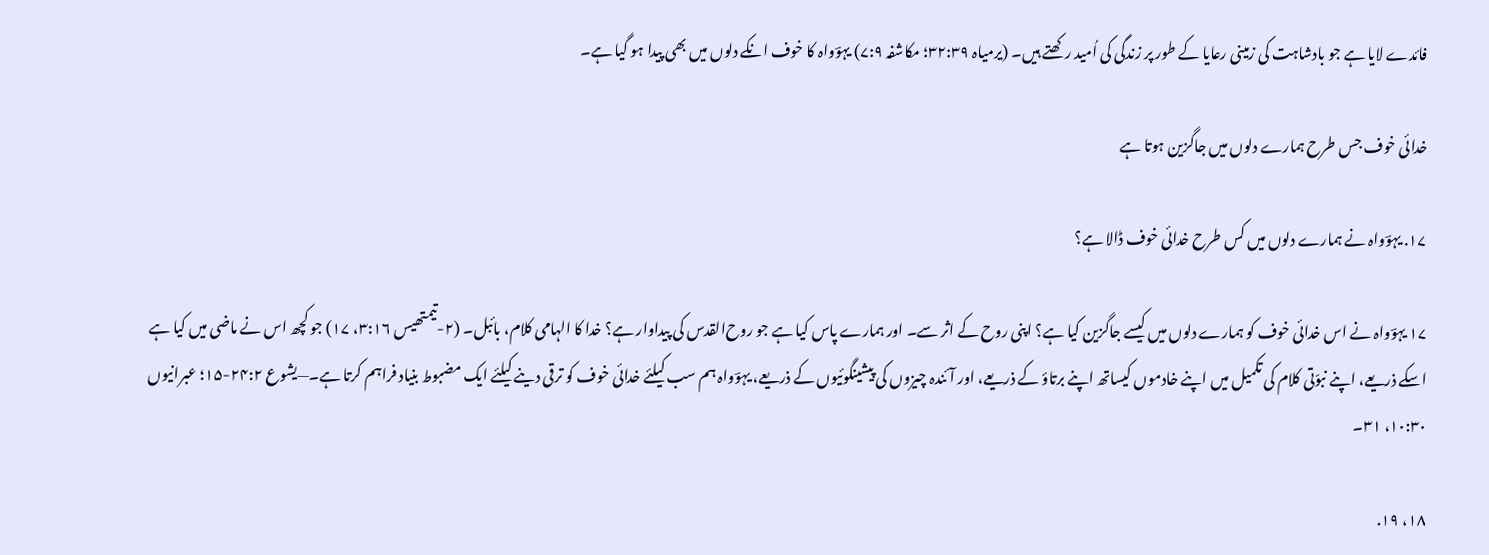فائدے لایا ہے جو بادشاہت کی زمینی رعایا کے طور پر زندگی کی اُمید رکھتے ہیں۔ (یرمیاہ ۳۲:۳۹؛ مکاشفہ ۷:۹) یہوؔواہ کا خوف انکے دلوں میں بھی پیدا ہو گیا ہے۔

خدائی خوف جس طرح ہمارے دلوں میں جاگزین ہوتا ہے

۱۷. یہوؔواہ نے ہمارے دلوں میں کس طرح خدائی خوف ڈالا ہے؟

۱۷ یہوؔواہ نے اس خدائی خوف کو ہمارے دلوں میں کیسے جاگزین کیا ہے؟ اپنی روح کے اثر سے۔ اور ہمارے پاس کیا ہے جو روح‌القدس کی پیداوار ہے؟ خدا کا الہامی کلام، بائبل۔ (۲-تیمتھیس ۳:۱۶، ۱۷) جو کچھ اس نے ماضی میں کیا ہے اسکے ذریعے، اپنے نبوّتی کلام کی تکمیل میں اپنے خادموں کیساتھ اپنے برتاؤ کے ذریعے، اور آئندہ چیزوں کی پیشینگوئیوں کے ذریعے، یہوؔواہ ہم سب کیلئے خدائی خوف کو ترقی دینے کیلئے ایک مضبوط بنیاد فراہم کرتا ہے۔—یشوع ۲۴:۲-۱۵؛ عبرانیوں ۱۰:۳۰، ۳۱۔

۱۸، ۱۹.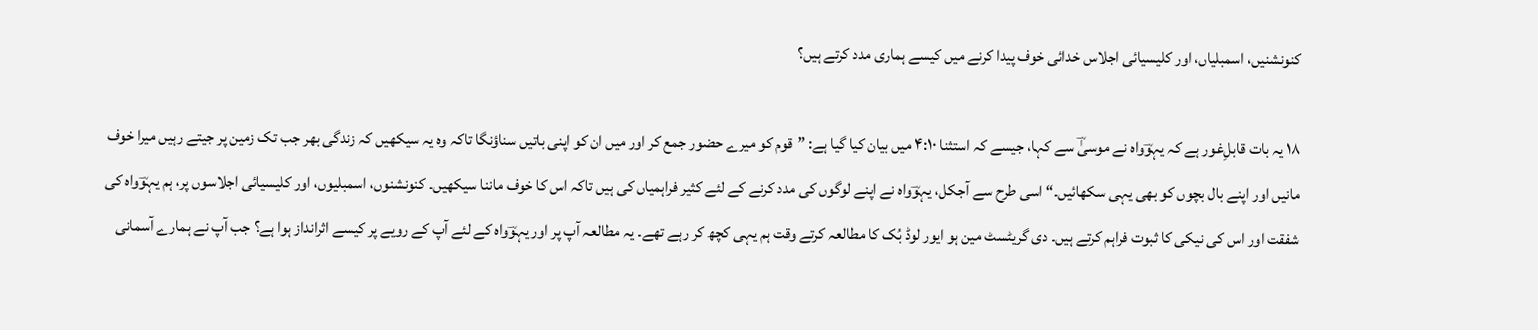کنونشنیں، اسمبلیاں، اور کلیسیائی اجلاس خدائی خوف پیدا کرنے میں کیسے ہماری مدد کرتے ہیں؟

۱۸ یہ بات قابلِ‌غور ہے کہ یہوؔواہ نے موسیٰؔ سے کہا، جیسے کہ استثنا ۴:۱۰ میں بیان کیا گیا ہے: ”قوم کو میرے حضور جمع کر اور میں ان کو اپنی باتیں سناؤنگا تاکہ وہ یہ سیکھیں کہ زندگی بھر جب تک زمین پر جیتے رہیں میرا خوف مانیں اور اپنے بال بچوں کو بھی یہی سکھائیں۔“ اسی طرح سے آجکل، یہوؔواہ نے اپنے لوگوں کی مدد کرنے کے لئے کثیر فراہمیاں کی ہیں تاکہ اس کا خوف ماننا سیکھیں۔ کنونشنوں، اسمبلیوں، اور کلیسیائی اجلاسوں پر، ہم یہوؔواہ کی شفقت اور اس کی نیکی کا ثبوت فراہم کرتے ہیں۔ دی گریٹسٹ مین ہو ایور لوڈ بُک کا مطالعہ کرتے وقت ہم یہی کچھ کر رہے تھے۔ یہ مطالعہ آپ پر اور یہوؔواہ کے لئے آپ کے رویے پر کیسے اثرانداز ہوا ہے؟ جب آپ نے ہمارے آسمانی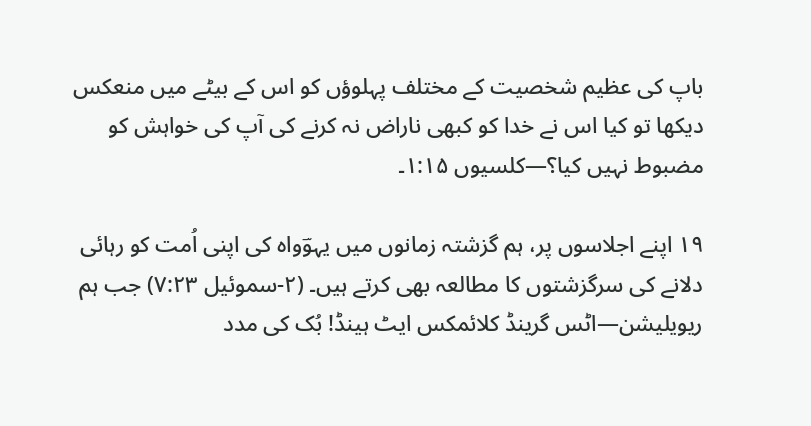باپ کی عظیم شخصیت کے مختلف پہلوؤں کو اس کے بیٹے میں منعکس دیکھا تو کیا اس نے خدا کو کبھی ناراض نہ کرنے کی آپ کی خواہش کو مضبوط نہیں کیا؟—کلسیوں ۱:۱۵۔

۱۹ اپنے اجلاسوں پر، ہم گزشتہ زمانوں میں یہوؔواہ کی اپنی اُمت کو رہائی دلانے کی سرگزشتوں کا مطالعہ بھی کرتے ہیں۔ (۲-سموئیل ۷:۲۳) جب ہم ریویلیشن—اٹس گرینڈ کلائمکس ایٹ ہینڈ! بُک کی مدد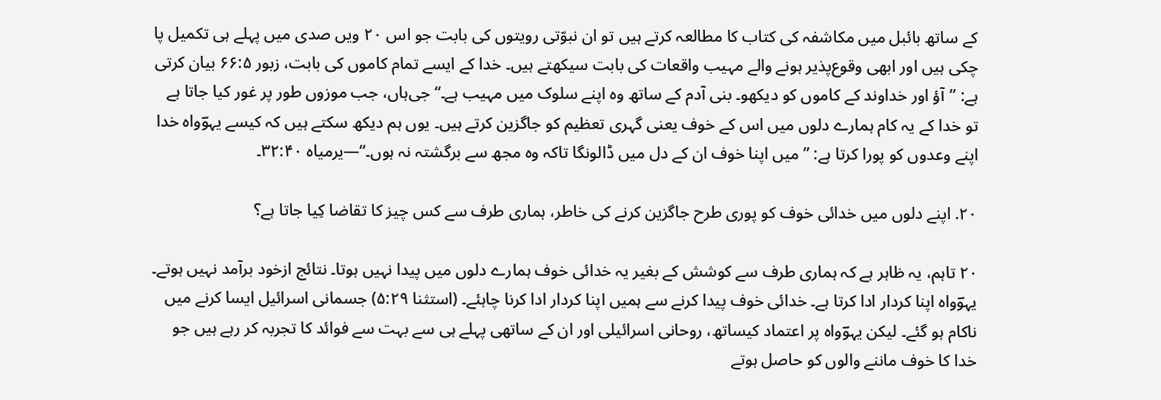کے ساتھ بائبل میں مکاشفہ کی کتاب کا مطالعہ کرتے ہیں تو ان نبوّتی رویتوں کی بابت جو اس ۲۰ ویں صدی میں پہلے ہی تکمیل پا چکی ہیں اور ابھی وقوع‌پذیر ہونے والے مہیب واقعات کی بابت سیکھتے ہیں۔ خدا کے ایسے تمام کاموں کی بابت، زبور ۶۶:۵ بیان کرتی ہے: ”آؤ اور خداوند کے کاموں کو دیکھو۔ بنی آدم کے ساتھ وہ اپنے سلوک میں مہیب ہے۔“ جی‌ہاں، جب موزوں طور پر غور کیا جاتا ہے تو خدا کے یہ کام ہمارے دلوں میں اس کے خوف یعنی گہری تعظیم کو جاگزین کرتے ہیں۔ یوں ہم دیکھ سکتے ہیں کہ کیسے یہوؔواہ خدا اپنے وعدوں کو پورا کرتا ہے: ”میں اپنا خوف ان کے دل میں ڈالونگا تاکہ وہ مجھ سے برگشتہ نہ ہوں۔“—یرمیاہ ۳۲:۴۰۔

۲۰. اپنے دلوں میں خدائی خوف کو پوری طرح جاگزین کرنے کی خاطر، ہماری طرف سے کس چیز کا تقاضا کِیا جاتا ہے؟

۲۰ تاہم، یہ ظاہر ہے کہ ہماری طرف سے کوشش کے بغیر یہ خدائی خوف ہمارے دلوں میں پیدا نہیں ہوتا۔ نتائج ازخود برآمد نہیں ہوتے۔ یہوؔواہ اپنا کردار ادا کرتا ہے۔ خدائی خوف پیدا کرنے سے ہمیں اپنا کردار ادا کرنا چاہئے۔ (استثنا ۵:۲۹) جسمانی اسرائیل ایسا کرنے میں ناکام ہو گئے۔ لیکن یہوؔواہ پر اعتماد کیساتھ، روحانی اسرائیلی اور ان کے ساتھی پہلے ہی سے بہت سے فوائد کا تجربہ کر رہے ہیں جو خدا کا خوف ماننے والوں کو حاصل ہوتے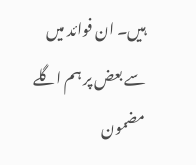ہیں۔ ان فوائد میں سے بعض پر ہم اگلے مضمون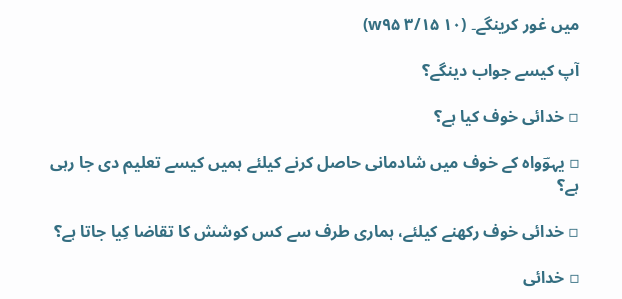میں غور کرینگے۔ (۱۰ ۳/۱۵ w۹۵)

آپ کیسے جواب دینگے؟

▫ خدائی خوف کیا ہے؟

▫ یہوؔواہ کے خوف میں شادمانی حاصل کرنے کیلئے ہمیں کیسے تعلیم دی جا رہی ہے؟

▫ خدائی خوف رکھنے کیلئے، ہماری طرف سے کس کوشش کا تقاضا کِیا جاتا ہے؟

▫ خدائی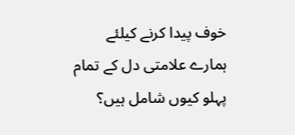خوف پیدا کرنے کیلئے ہمارے علامتی دل کے تمام پہلو کیوں شامل ہیں؟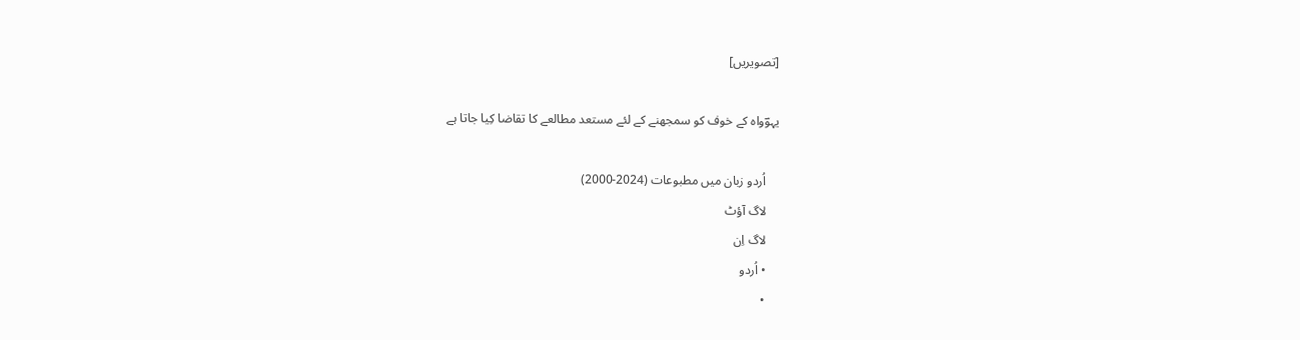[تصویریں]

یہوؔواہ کے خوف کو سمجھنے کے لئے مستعد مطالعے کا تقاضا کِیا جاتا ہے

    اُردو زبان میں مطبوعات (2024-2000)
    لاگ آؤٹ
    لاگ اِن
    • اُردو
    •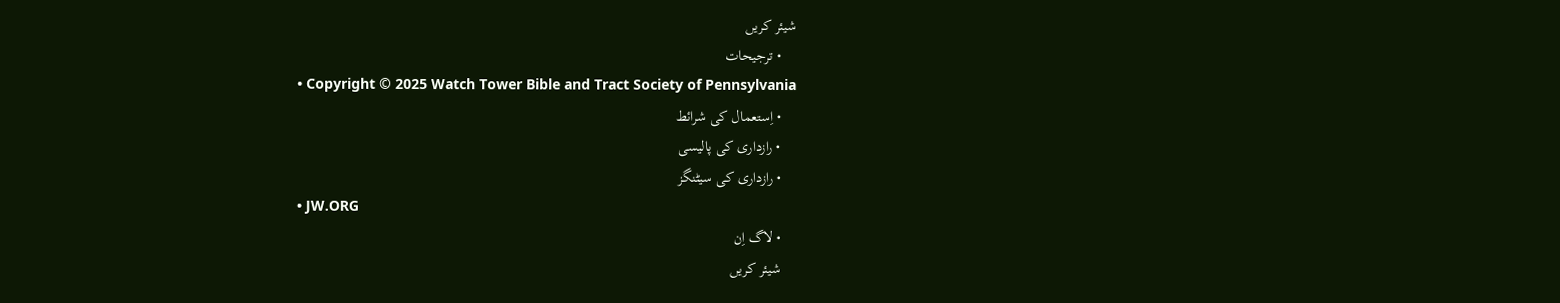شیئر کریں
    • ترجیحات
    • Copyright © 2025 Watch Tower Bible and Tract Society of Pennsylvania
    • اِستعمال کی شرائط
    • رازداری کی پالیسی
    • رازداری کی سیٹنگز
    • JW.ORG
    • لاگ اِن
    شیئر کریں